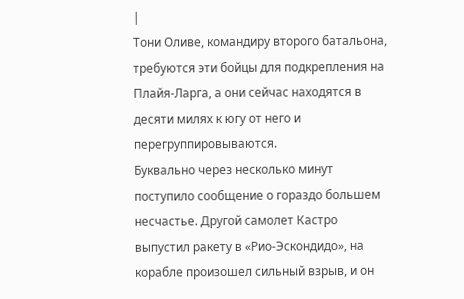|
Тони Оливе, командиру второго батальона, требуются эти бойцы для подкрепления на Плайя-Ларга, а они сейчас находятся в десяти милях к югу от него и перегруппировываются.
Буквально через несколько минут поступило сообщение о гораздо большем несчастье. Другой самолет Кастро выпустил ракету в «Рио-Эскондидо», на корабле произошел сильный взрыв, и он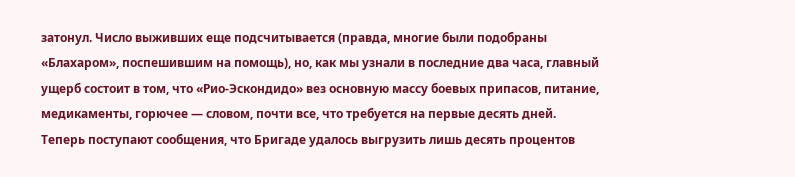затонул. Число выживших еще подсчитывается (правда, многие были подобраны «Блахаром», поспешившим на помощь), но, как мы узнали в последние два часа, главный ущерб состоит в том, что «Рио-Эскондидо» вез основную массу боевых припасов, питание, медикаменты, горючее — словом, почти все, что требуется на первые десять дней.
Теперь поступают сообщения, что Бригаде удалось выгрузить лишь десять процентов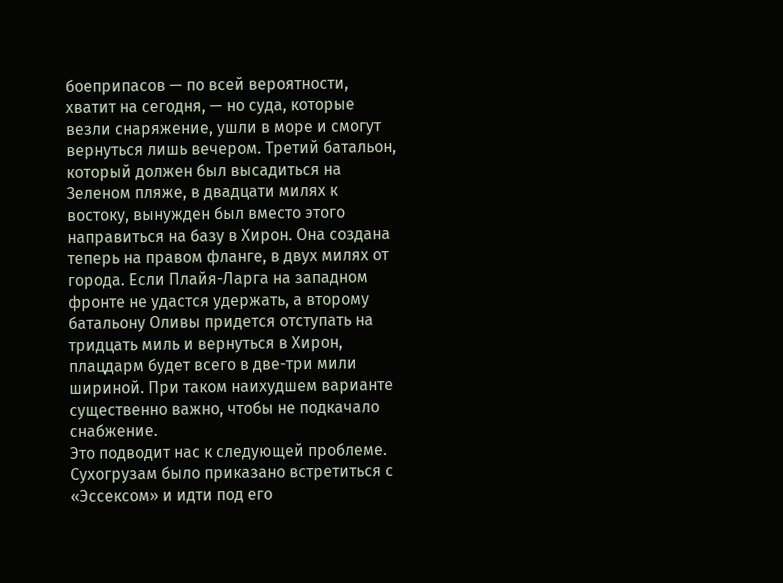боеприпасов — по всей вероятности, хватит на сегодня, — но суда, которые везли снаряжение, ушли в море и смогут вернуться лишь вечером. Третий батальон, который должен был высадиться на Зеленом пляже, в двадцати милях к востоку, вынужден был вместо этого направиться на базу в Хирон. Она создана теперь на правом фланге, в двух милях от города. Если Плайя-Ларга на западном фронте не удастся удержать, а второму батальону Оливы придется отступать на тридцать миль и вернуться в Хирон, плацдарм будет всего в две-три мили шириной. При таком наихудшем варианте существенно важно, чтобы не подкачало снабжение.
Это подводит нас к следующей проблеме. Сухогрузам было приказано встретиться с «Эссексом» и идти под его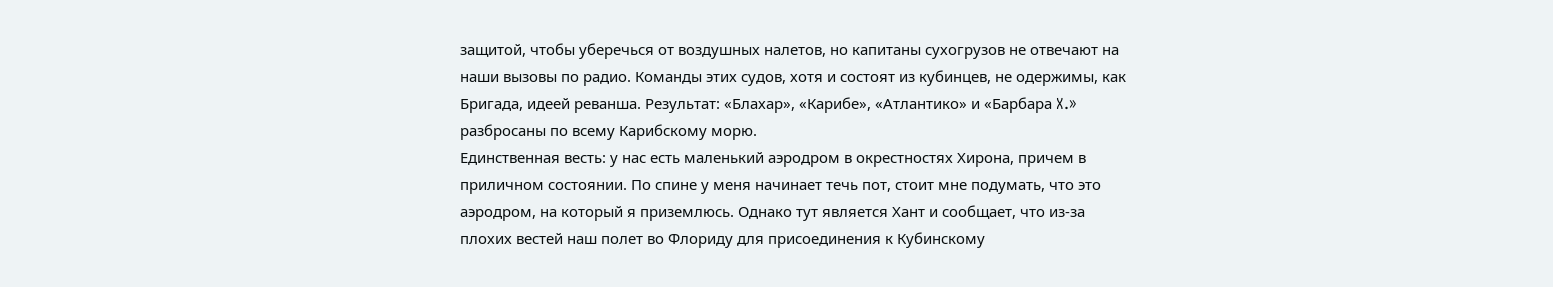защитой, чтобы уберечься от воздушных налетов, но капитаны сухогрузов не отвечают на наши вызовы по радио. Команды этих судов, хотя и состоят из кубинцев, не одержимы, как Бригада, идеей реванша. Результат: «Блахар», «Карибе», «Атлантико» и «Барбара X.» разбросаны по всему Карибскому морю.
Единственная весть: у нас есть маленький аэродром в окрестностях Хирона, причем в приличном состоянии. По спине у меня начинает течь пот, стоит мне подумать, что это аэродром, на который я приземлюсь. Однако тут является Хант и сообщает, что из-за плохих вестей наш полет во Флориду для присоединения к Кубинскому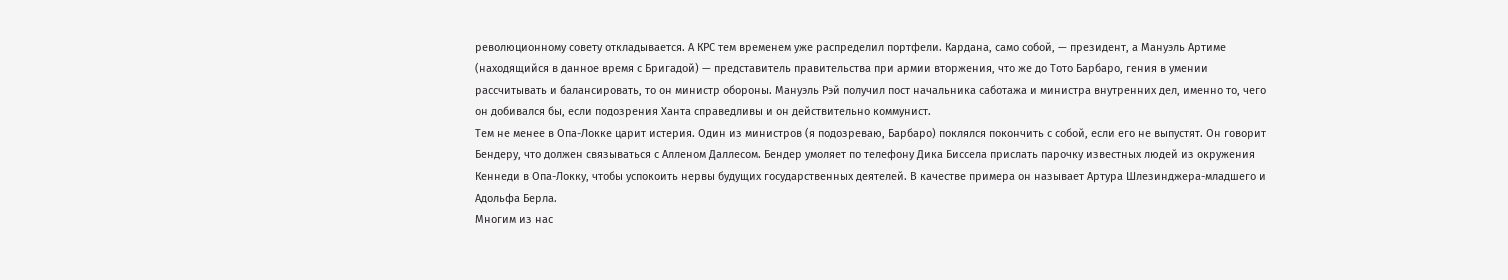революционному совету откладывается. А КРС тем временем уже распределил портфели. Кардана, само собой, — президент, а Мануэль Артиме (находящийся в данное время с Бригадой) — представитель правительства при армии вторжения, что же до Тото Барбаро, гения в умении рассчитывать и балансировать, то он министр обороны. Мануэль Рэй получил пост начальника саботажа и министра внутренних дел, именно то, чего он добивался бы, если подозрения Ханта справедливы и он действительно коммунист.
Тем не менее в Опа-Локке царит истерия. Один из министров (я подозреваю, Барбаро) поклялся покончить с собой, если его не выпустят. Он говорит Бендеру, что должен связываться с Алленом Даллесом. Бендер умоляет по телефону Дика Биссела прислать парочку известных людей из окружения Кеннеди в Опа-Локку, чтобы успокоить нервы будущих государственных деятелей. В качестве примера он называет Артура Шлезинджера-младшего и Адольфа Берла.
Многим из нас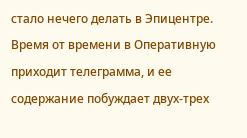стало нечего делать в Эпицентре. Время от времени в Оперативную приходит телеграмма, и ее содержание побуждает двух-трех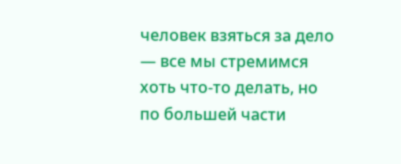человек взяться за дело — все мы стремимся хоть что-то делать, но по большей части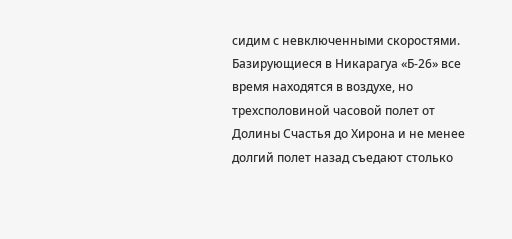сидим с невключенными скоростями. Базирующиеся в Никарагуа «Б-26» все время находятся в воздухе, но трехсполовиной часовой полет от Долины Счастья до Хирона и не менее долгий полет назад съедают столько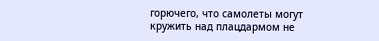горючего, что самолеты могут кружить над плацдармом не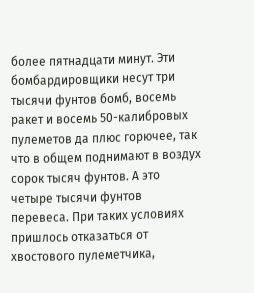более пятнадцати минут. Эти бомбардировщики несут три тысячи фунтов бомб, восемь ракет и восемь 50-калибровых пулеметов да плюс горючее, так что в общем поднимают в воздух сорок тысяч фунтов. А это четыре тысячи фунтов перевеса. При таких условиях пришлось отказаться от хвостового пулеметчика,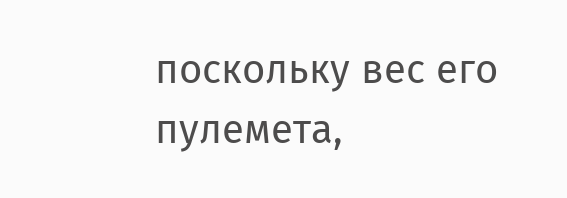поскольку вес его пулемета,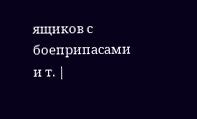ящиков с боеприпасами и т. |